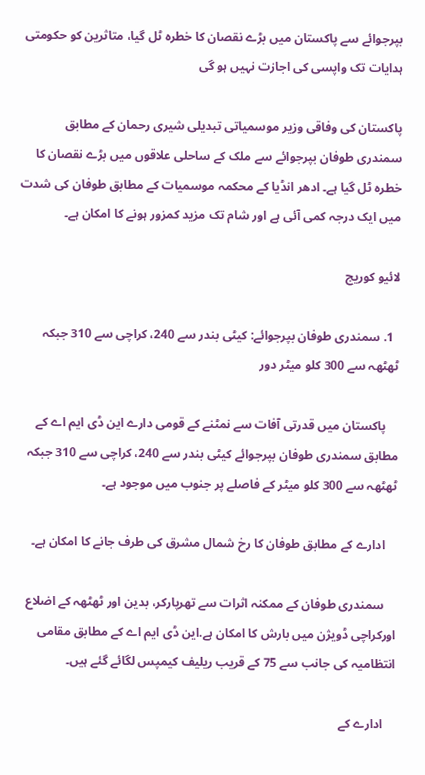بپرجوائے سے پاکستان میں بڑے نقصان کا خطرہ ٹل گیا، متاثرین کو حکومتی ہدایات تک واپسی کی اجازت نہیں ہو گی

پاکستان کی وفاقی وزیر موسمیاتی تبدیلی شیری رحمان کے مطابق سمندری طوفان بپرجوائے سے ملک کے ساحلی علاقوں میں بڑے نقصان کا خطرہ ٹل گیا ہے۔ ادھر انڈیا کے محکمہ موسمیات کے مطابق طوفان کی شدت میں ایک درجہ کمی آئی ہے اور شام تک مزید کمزور ہونے کا امکان ہے۔

لائیو کوریج

  1. سمندری طوفان بپرجوائے: کیٹی بندر سے 240، کراچی سے 310 جبکہ ٹھٹھہ سے 300 کلو میٹر دور

    پاکستان میں قدرتی آفات سے نمٹنے کے قومی دارے این ڈی ایم اے کے مطابق سمندری طوفان بپرجوائے کیٹی بندر سے 240، کراچی سے 310 جبکہ ٹھٹھہ سے 300 کلو میٹر کے فاصلے پر جنوب میں موجود ہے۔

    ادارے کے مطابق طوفان کا رخ شمال مشرق کی طرف جانے کا امکان ہے۔

    سمندری طوفان کے ممکنہ اثرات سے تھرپارکر، بدین اور ٹھٹھہ کے اضلاع اورکراچی ڈویژن میں بارش کا امکان ہے.این ڈی ایم اے کے مطابق مقامی انتظامیہ کی جانب سے 75 کے قریب ریلیف کیمپس لگائے گئے ہیں۔

    ادارے کے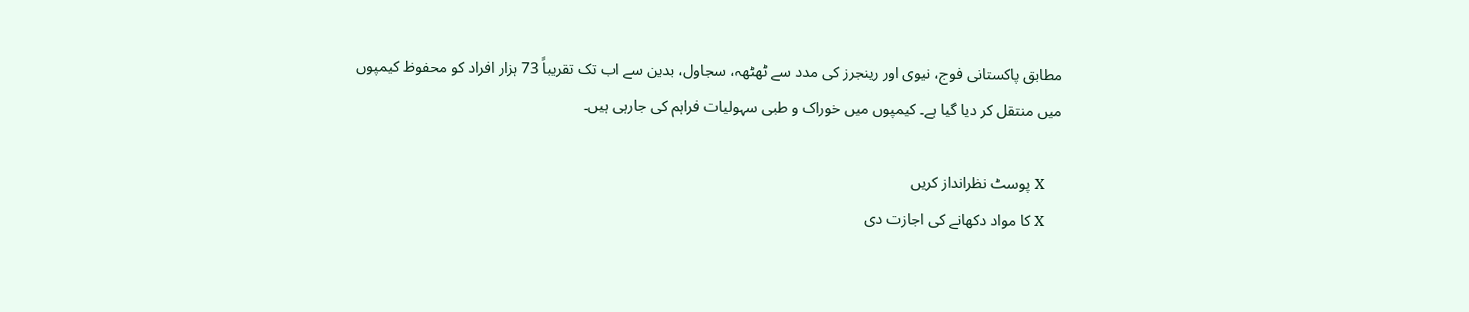مطابق پاکستانی فوج، نیوی اور رینجرز کی مدد سے ٹھٹھہ، سجاول، بدین سے اب تک تقریباً 73 ہزار افراد کو محفوظ کیمپوں میں منتقل کر دیا گیا ہے۔ کیمپوں میں خوراک و طبی سہولیات فراہم کی جارہی ہیں۔

    X پوسٹ نظرانداز کریں
    X کا مواد دکھانے کی اجازت دی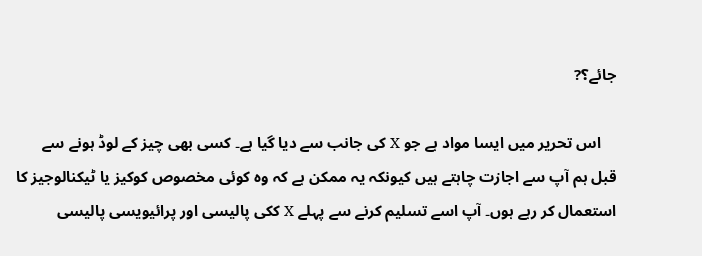جائے؟?

    اس تحریر میں ایسا مواد ہے جو X کی جانب سے دیا گیا ہے۔ کسی بھی چیز کے لوڈ ہونے سے قبل ہم آپ سے اجازت چاہتے ہیں کیونکہ یہ ممکن ہے کہ وہ کوئی مخصوص کوکیز یا ٹیکنالوجیز کا استعمال کر رہے ہوں۔ آپ اسے تسلیم کرنے سے پہلے X ککی پالیسی اور پرائیویسی پالیسی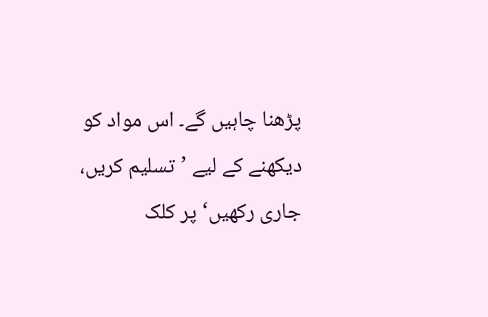پڑھنا چاہیں گے۔ اس مواد کو دیکھنے کے لیے ’تسلیم کریں، جاری رکھیں‘ پر کلک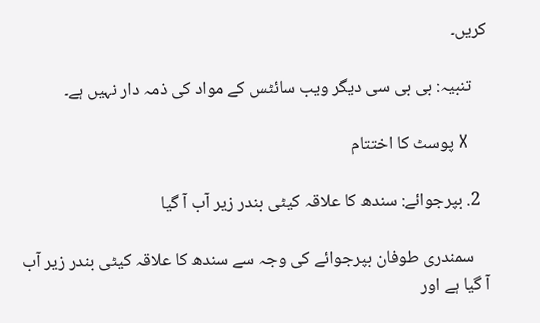کریں۔

    تنبیہ: بی بی سی دیگر ویب سائٹس کے مواد کی ذمہ دار نہیں ہے۔

    X پوسٹ کا اختتام

  2. بپرجوائے: سندھ کا علاقہ کیٹی بندر زیر آب آ گیا

    سمندری طوفان بپرجوائے کی وجہ سے سندھ کا علاقہ کیٹی بندر زیر آب آ گیا ہے اور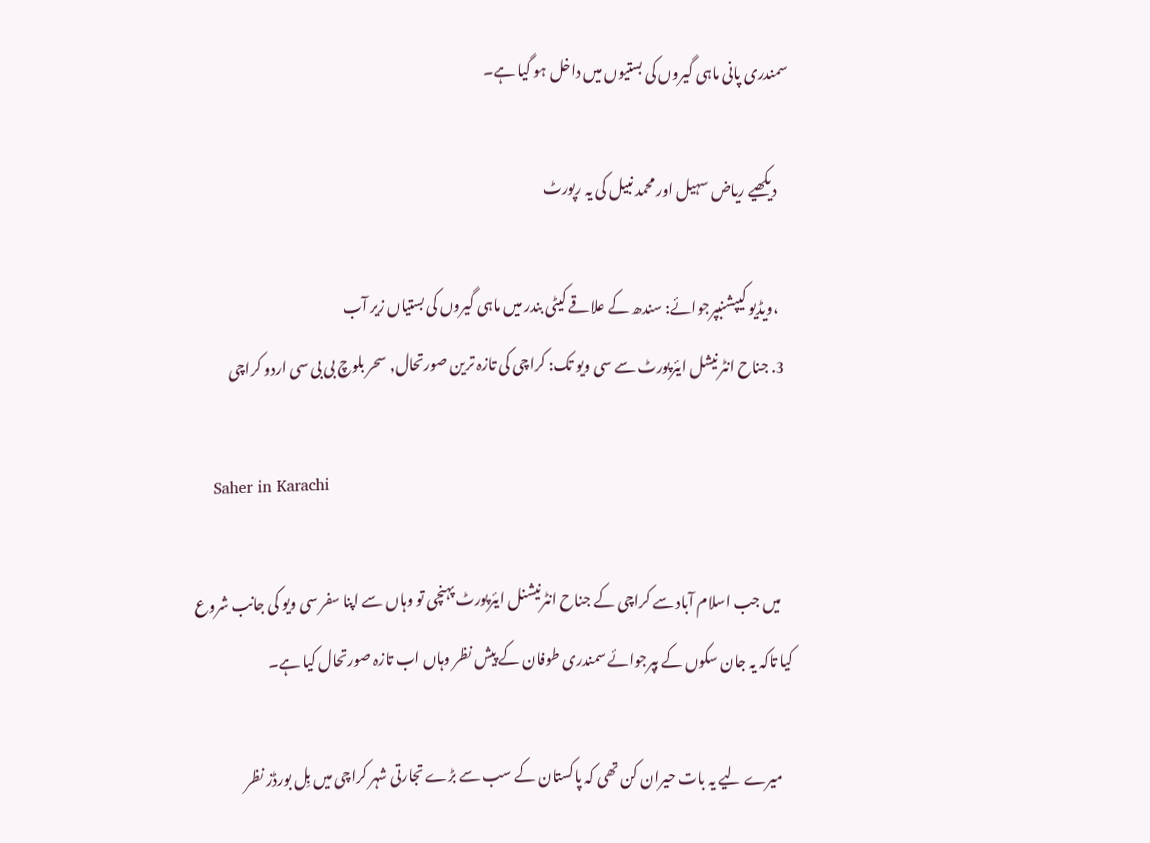سمندری پانی ماہی گیروں کی بستیوں میں داخل ہو گیا ہے۔

    دیکھیے ریاض سہیل اور محمد نبیل کی یہ رپورٹ

    ،ویڈیو کیپشنبپرجوائے: سندھ کے علاقے کیٹی بندر میں ماہی گیروں کی بستیاں زیر آب
  3. جناح انٹرنیشل ایئرپورٹ سے سی ویو تک: کراچی کی تازہ ترین صورتحال, سحر بلوچ بی بی سی اردو کراچی

    Saher in Karachi

    میں جب اسلام آباد سے کراچی کے جناح انٹرنیشنل ایئرپورٹ پہنچی تو وہاں سے اپنا سفر سی ویو کی جانب شروع کیا تاکہ یہ جان سکوں کے بپرجوائے سمندری طوفان کے پیش نظر وہاں اب تازہ صورتحال کیا ہے۔

    میرے لیے یہ بات حیران کن تھی کہ پاکستان کے سب سے بڑے تجارتی شہر کراچی میں بِل بورڈز نظر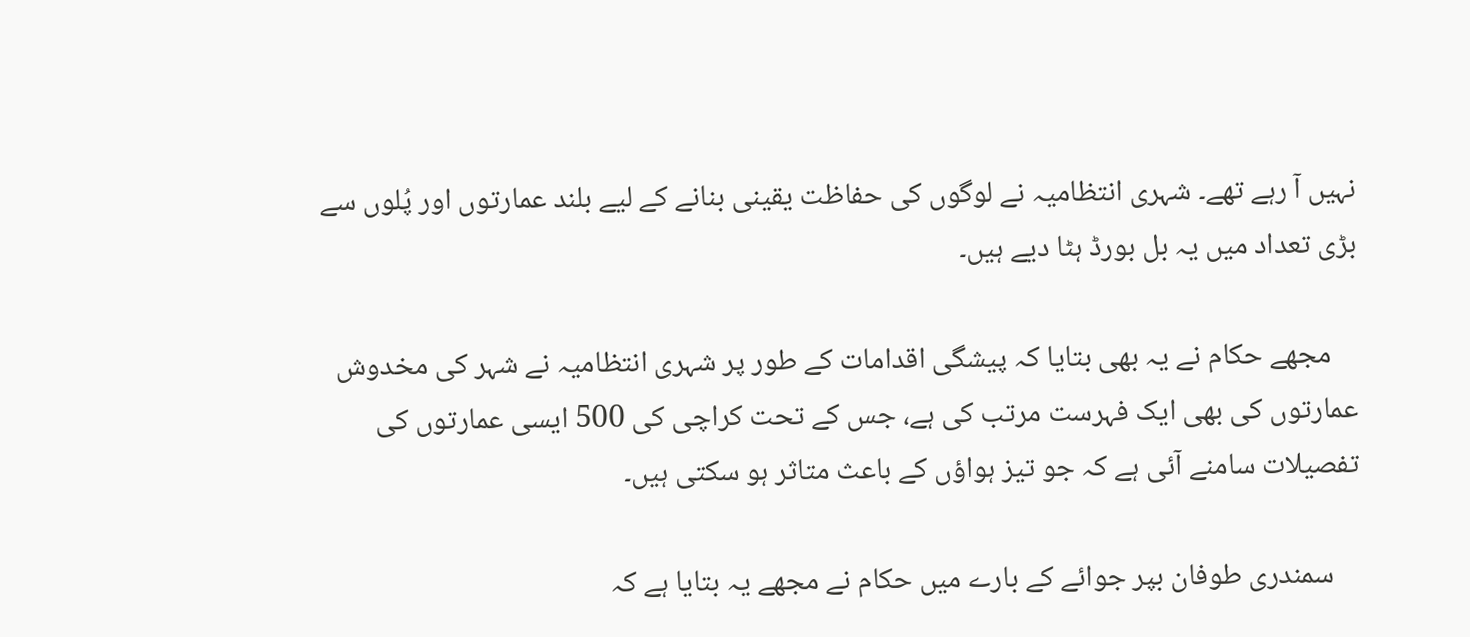نہیں آ رہے تھے۔ شہری انتظامیہ نے لوگوں کی حفاظت یقینی بنانے کے لیے بلند عمارتوں اور پُلوں سے بڑی تعداد میں یہ بل بورڈ ہٹا دیے ہیں۔

    مجھے حکام نے یہ بھی بتایا کہ پیشگی اقدامات کے طور پر شہری انتظامیہ نے شہر کی مخدوش عمارتوں کی بھی ایک فہرست مرتب کی ہے، جس کے تحت کراچی کی 500 ایسی عمارتوں کی تفصیلات سامنے آئی ہے کہ جو تیز ہواؤں کے باعث متاثر ہو سکتی ہیں۔

    سمندری طوفان بپر جوائے کے بارے میں حکام نے مجھے یہ بتایا ہے کہ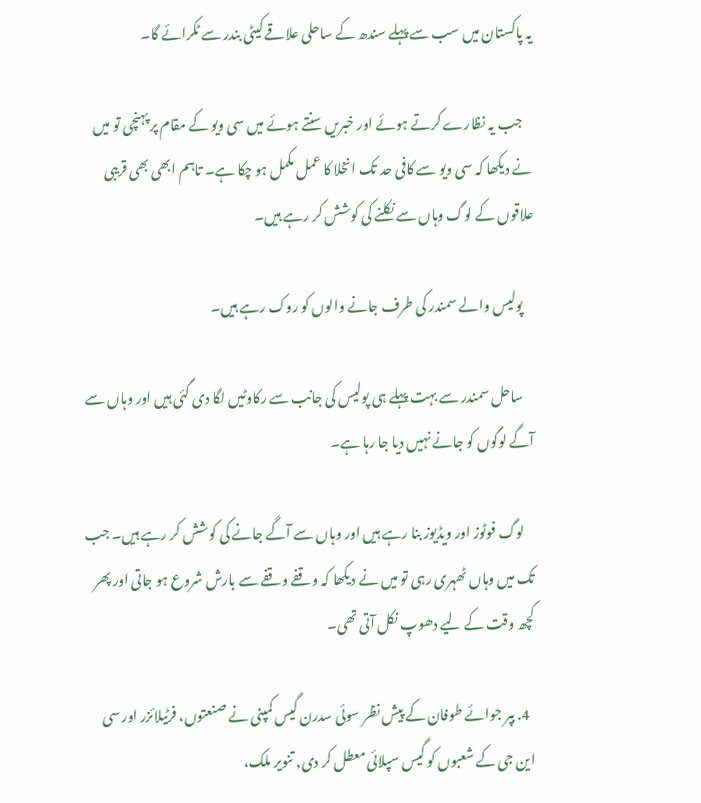یہ پاکستان میں سب سے پہلے سندھ کے ساحلی علاقے کیٹی بندر سے ٹکرائے گا۔

    جب یہ نظارے کرتے ہوئے اور خبریں سنتے ہوئے میں سی ویو کے مقام پر پہنچی تو میں نے دیکھا کہ سی ویو سے کافی حد تک انخلا کا عمل مکمل ہو چکا ہے۔ تاہم ابھی بھی قریبی علاقوں کے لوگ وہاں سے نکلنے کی کوشش کر رہے ہیں۔

    پولیس والے سمندر کی طرف جانے والوں کو روک رہے ہیں۔

    ساحل سمندر سے بہت پہلے ہی پولیس کی جانب سے رکاوٹیں لگا دی گئی ہیں اور وہاں سے آگے لوگوں کو جانے نہیں دیا جا رہا ہے۔

    لوگ فوٹوز اور ویڈیوز بنا رہے ہیں اور وہاں سے آگے جانے کی کوشش کر رہے ہیں۔ جب تک میں وہاں ٹھہری رہی تو میں نے دیکھا کہ وقفے وقفے سے بارش شروع ہو جاتی اور پھر کچھ وقت کے لیے دھوپ نکل آتی تھی۔

  4. بپر جوائے طوفان کے پیش نظر سوئی سدرن گیس کمپنی نے صنعتوں، فرٹیلائزر اور سی این جی کے شعبوں کو گیس سپلائی معطل کر دی, تنویر ملک،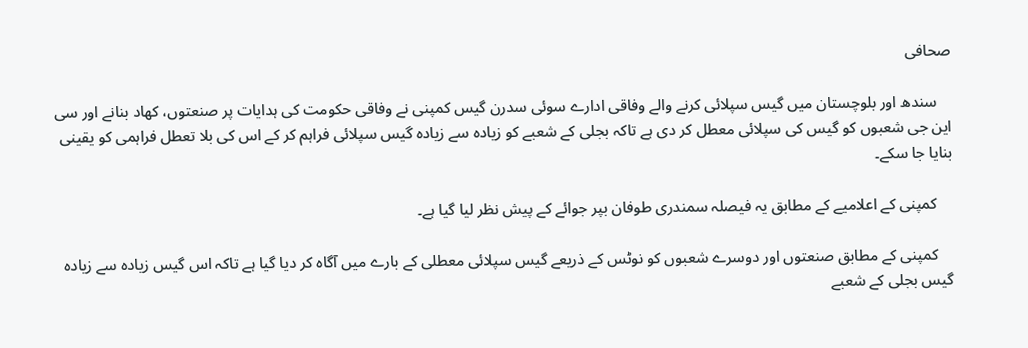صحافی

    سندھ اور بلوچستان میں گیس سپلائی کرنے والے وفاقی ادارے سوئی سدرن گیس کمپنی نے وفاقی حکومت کی ہدایات پر صنعتوں، کھاد بنانے اور سی این جی شعبوں کو گیس کی سپلائی معطل کر دی ہے تاکہ بجلی کے شعبے کو زیادہ سے زیادہ گیس سپلائی فراہم کر کے اس کی بلا تعطل فراہمی کو یقینی بنایا جا سکے۔

    کمپنی کے اعلامیے کے مطابق یہ فیصلہ سمندری طوفان بپر جوائے کے پیش نظر لیا گیا ہے۔

    کمپنی کے مطابق صنعتوں اور دوسرے شعبوں کو نوٹس کے ذریعے گیس سپلائی معطلی کے بارے میں آگاہ کر دیا گیا ہے تاکہ اس گیس زیادہ سے زیادہ گیس بجلی کے شعبے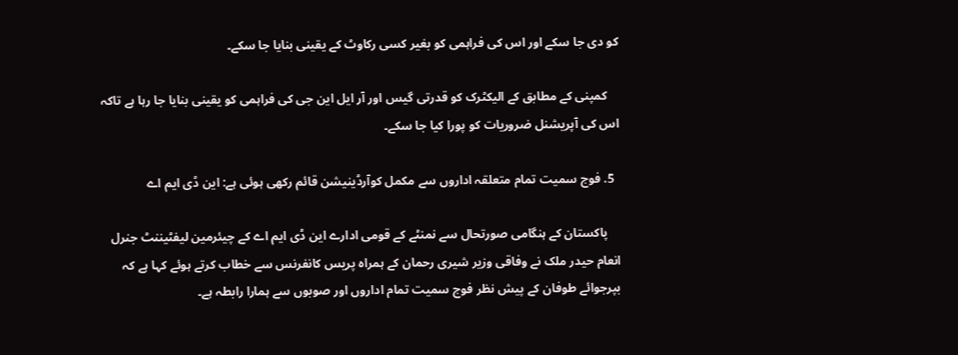کو دی جا سکے اور اس کی فراہمی کو بغیر کسی رکاوٹ کے یقینی بنایا جا سکے۔

    کمپنی کے مطابق کے الیکٹرک کو قدرتی گیس اور آر ایل این جی کی فراہمی کو یقینی بنایا جا رہا ہے تاکہ اس کی آپریشنل ضروریات کو پورا کیا جا سکے۔

  5. فوج سمیت تمام متعلقہ اداروں سے مکمل کوآرڈینیشن قائم رکھی ہوئی ہے: این ڈی ایم اے

    پاکستان کے ہنگامی صورتحال سے نمنٹے کے قومی ادارے این ڈی ایم اے کے چیئرمین لیفٹیننٹ جنرل انعام حیدر ملک نے وفاقی وزیر شیری رحمان کے ہمراہ پریس کانفرنس سے خطاب کرتے ہوئے کہا ہے کہ بپرجوائے طوفان کے پیش نظر فوج سمیت تمام اداروں اور صوبوں سے ہمارا رابطہ ہے۔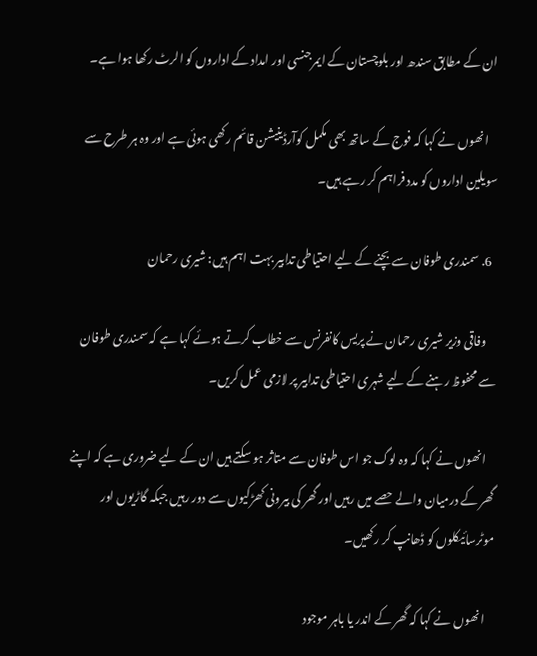ان کے مطابق سندھ اور بلوچستان کے ایمرجنسی اور امداد کے اداروں کو الرٹ رکھا ہوا ہے۔

    انھوں نے کہا کہ فوج کے ساتھ بھی مکمل کوآرڈینیشن قائم رکھی ہوئی ہے اور وہ ہر طرح سے سویلین اداروں کو مدد فراہم کر رہے ہیں۔

  6. سمندری طوفان سے بچنے کے لیے احتیاطی تدابیر بہت اہم ہیں: شیری رحمان

    وفاقی وزیر شیری رحمان نے پریس کانفرنس سے خطاب کرتے ہوئے کہا ہے کہ سمندری طوفان سے محفوظ رہنے کے لیے شہری احتیاطی تدابیر پر لازمی عمل کریں۔

    انھوں نے کہا کہ وہ لوگ جو اس طوفان سے متاثر ہو سکتے ہیں ان کے لیے ضروری ہے کہ اپنے گھر کے درمیان والے حصے میں رہیں اور گھر کی بیرونی کھڑکیوں سے دور رہیں جبکہ گاڑیوں اور موٹرسائیکلوں کو ڈھانپ کر رکھیں۔

    انھوں نے کہا کہ گھر کے اندر یا باہر موجود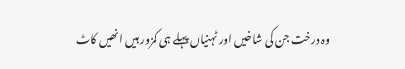وہ درخت جن کی شاخیں اور ٹہنیاں پہلے ہی کمزور ہیں انھیں کاٹ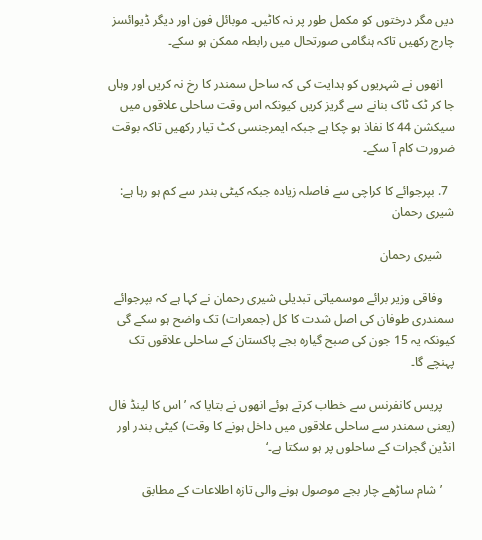دیں مگر درختوں کو مکمل طور پر نہ کاٹیں۔ موبائل فون اور دیگر ڈیوائسز چارج رکھیں تاکہ ہنگامی صورتحال میں رابطہ ممکن ہو سکے۔

    انھوں نے شہریوں کو ہدایت کی کہ ساحل سمندر کا رخ نہ کریں اور وہاں جا کر ٹک ٹاک بنانے سے گریز کریں کیونکہ اس وقت ساحلی علاقوں میں سیکشن 44 کا نفاذ ہو چکا ہے جبکہ ایمرجنسی کٹ تیار رکھیں تاکہ بوقت ضرورت کام آ سکے۔

  7. بپرجوائے کا کراچی سے فاصلہ زیادہ جبکہ کیٹی بندر سے کم ہو رہا ہے: شیری رحمان

    شیری رحمان

    وفاقی وزیر برائے موسمیاتی تبدیلی شیری رحمان نے کہا ہے کہ بپرجوائے سمندری طوفان کی اصل شدت کا کل (جمعرات) تک واضح ہو سکے گی کیونکہ یہ 15 جون کی صبح گیارہ بجے پاکستان کے ساحلی علاقوں تک پہنچے گا۔

    پریس کانفرنس سے خطاب کرتے ہوئے انھوں نے بتایا کہ ’اس کا لینڈ فال (یعنی سمندر سے ساحلی علاقوں میں داخل ہونے کا وقت) کیٹی بندر اور انڈین گجرات کے ساحلوں پر ہو سکتا ہے۔‘

    ’شام ساڑھے چار بجے موصول ہونے والی تازہ اطلاعات کے مطابق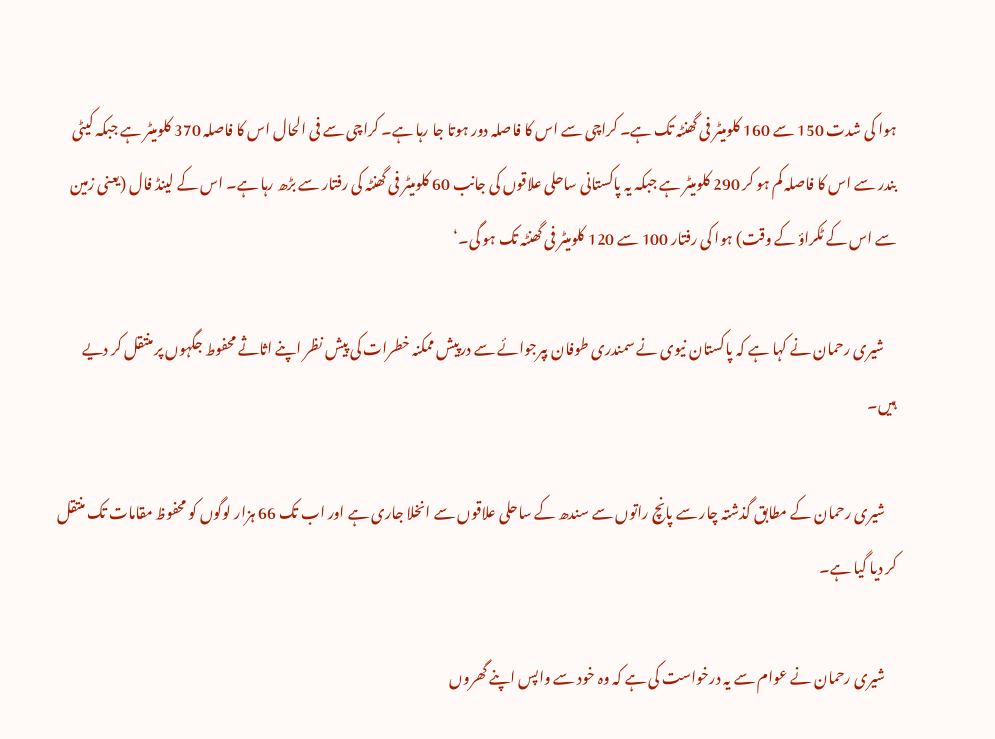ہوا کی شدت 150 سے 160 کلومیٹر فی گھنٹہ تک ہے۔ کراچی سے اس کا فاصلہ دور ہوتا جا رہا ہے۔ کراچی سے فی الحال اس کا فاصلہ 370 کلومیٹر ہے جبکہ کیٹی بندر سے اس کا فاصلہ کم ہو کر 290 کلومیٹر ہے جبکہ یہ پاکستانی ساحلی علاقوں کی جانب 60 کلومیٹر فی گھنٹہ کی رفتار سے بڑھ رہا ہے۔ اس کے لینڈ فال (یعنی زمین سے اس کے ٹکراؤ کے وقت) ہوا کی رفتار 100 سے 120 کلومیٹر فی گھنٹہ تک ہو گی۔‘

    شیری رحمان نے کہا ہے کہ پاکستان نیوی نے سمندری طوفان بپرجوائے سے درپیش ممکنہ خطرات کی پیش نظر اپنے اثاثے محفوط جگہوں پر منتقل کر دیے ہیں۔

    شیری رحمان کے مطابق گذشتہ چار سے پانچ راتوں سے سندھ کے ساحلی علاقوں سے انخلا جاری ہے اور اب تک 66 ہزار لوگوں کو محفوظ مقامات تک منتقل کر دیا گیا ہے۔

    شیری رحمان نے عوام سے یہ درخواست کی ہے کہ وہ خود سے واپس اپنے گھروں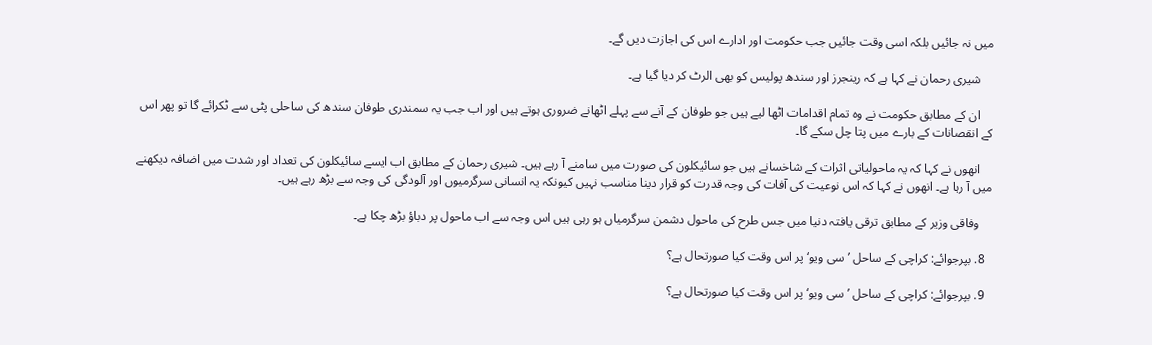میں نہ جائیں بلکہ اسی وقت جائیں جب حکومت اور ادارے اس کی اجازت دیں گے۔

    شیری رحمان نے کہا ہے کہ رینجرز اور سندھ پولیس کو بھی الرٹ کر دیا گیا ہے۔

    ان کے مطابق حکومت نے وہ تمام اقدامات اٹھا لیے ہیں جو طوفان کے آنے سے پہلے اٹھانے ضروری ہوتے ہیں اور اب جب یہ سمندری طوفان سندھ کی ساحلی پٹی سے ٹکرائے گا تو پھر اس کے انقصانات کے بارے میں پتا چل سکے گا۔

    انھوں نے کہا کہ یہ ماحولیاتی اثرات کے شاخسانے ہیں جو سائیکلون کی صورت میں سامنے آ رہے ہیں۔ شیری رحمان کے مطابق اب ایسے سائیکلون کی تعداد اور شدت میں اضافہ دیکھنے میں آ رہا ہے۔ انھوں نے کہا کہ اس نوعیت کی آفات کی وجہ قدرت کو قرار دینا مناسب نہیں کیونکہ یہ انسانی سرگرمیوں اور آلودگی کی وجہ سے بڑھ رہے ہیں۔

    وفاقی وزیر کے مطابق ترقی یافتہ دنیا میں جس طرح کی ماحول دشمن سرگرمیاں ہو رہی ہیں اس وجہ سے اب ماحول پر دباؤ بڑھ چکا ہے۔

  8. بپرجوائے: کراچی کے ساحل ’سی ویو‘ پر اس وقت کیا صورتحال ہے؟

  9. بپرجوائے: کراچی کے ساحل ’سی ویو‘ پر اس وقت کیا صورتحال ہے؟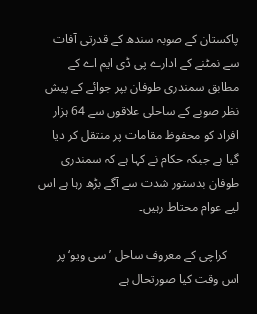پاکستان کے صوبہ سندھ کے قدرتی آفات سے نمٹنے کے ادارے پی ڈی ایم اے کے مطابق سمندری طوفان بپر جوائے کے پیش نظر صوبے کے ساحلی علاقوں سے 64 ہزار افراد کو محفوظ مقامات پر منتقل کر دیا گیا ہے جبکہ حکام نے کہا ہے کہ سمندری طوفان بدستور شدت سے آگے بڑھ رہا ہے اس لیے عوام محتاط رہیں۔

    کراچی کے معروف ساحل ’سی ویو‘ پر اس وقت کیا صورتحال ہے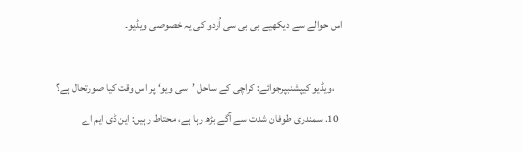اس حوالے سے دیکھیے بی بی سی اُردو کی یہ خصوصی ویڈیو۔

    ،ویڈیو کیپشنبپرجوائے: کراچی کے ساحل ’سی ویو‘ پر اس وقت کیا صورتحال ہے؟
  10. سمندری طوفان شدت سے آگے بڑھ رہا ہے، محتاط رہیں: این ڈی ایم اے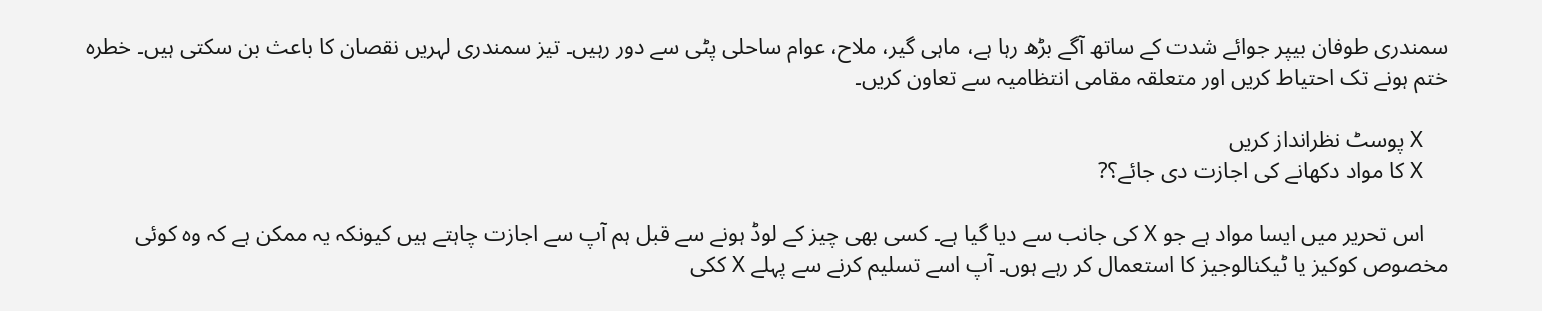سمندری طوفان بیپر جوائے شدت کے ساتھ آگے بڑھ رہا ہے، ماہی گیر، ملاح، عوام ساحلی پٹی سے دور رہیں۔ تیز سمندری لہریں نقصان کا باعث بن سکتی ہیں۔ خطرہ ختم ہونے تک احتیاط کریں اور متعلقہ مقامی انتظامیہ سے تعاون کریں۔

    X پوسٹ نظرانداز کریں
    X کا مواد دکھانے کی اجازت دی جائے؟?

    اس تحریر میں ایسا مواد ہے جو X کی جانب سے دیا گیا ہے۔ کسی بھی چیز کے لوڈ ہونے سے قبل ہم آپ سے اجازت چاہتے ہیں کیونکہ یہ ممکن ہے کہ وہ کوئی مخصوص کوکیز یا ٹیکنالوجیز کا استعمال کر رہے ہوں۔ آپ اسے تسلیم کرنے سے پہلے X ککی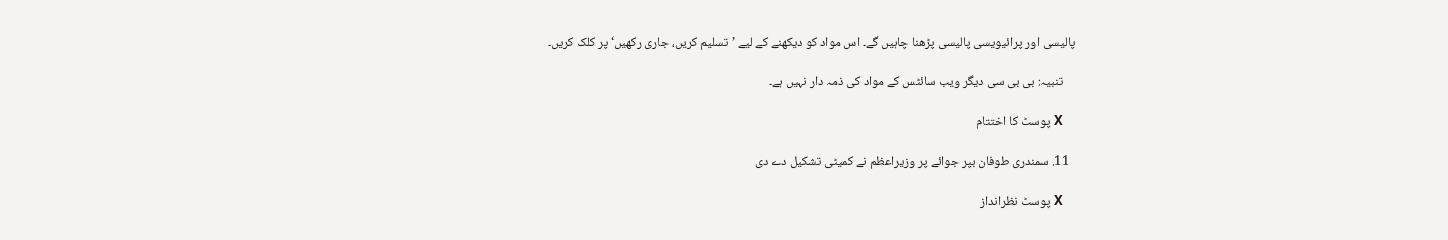پالیسی اور پرائیویسی پالیسی پڑھنا چاہیں گے۔ اس مواد کو دیکھنے کے لیے ’تسلیم کریں، جاری رکھیں‘ پر کلک کریں۔

    تنبیہ: بی بی سی دیگر ویب سائٹس کے مواد کی ذمہ دار نہیں ہے۔

    X پوسٹ کا اختتام

  11. سمندری طوفان بپر جوائے پر وزیراعظم نے کمیٹی تشکیل دے دی

    X پوسٹ نظرانداز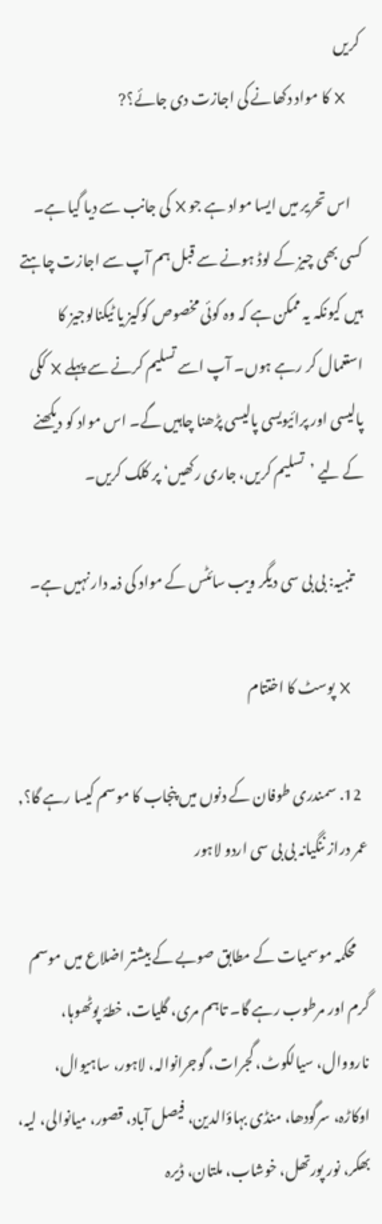کریں
    X کا مواد دکھانے کی اجازت دی جائے؟?

    اس تحریر میں ایسا مواد ہے جو X کی جانب سے دیا گیا ہے۔ کسی بھی چیز کے لوڈ ہونے سے قبل ہم آپ سے اجازت چاہتے ہیں کیونکہ یہ ممکن ہے کہ وہ کوئی مخصوص کوکیز یا ٹیکنالوجیز کا استعمال کر رہے ہوں۔ آپ اسے تسلیم کرنے سے پہلے X ککی پالیسی اور پرائیویسی پالیسی پڑھنا چاہیں گے۔ اس مواد کو دیکھنے کے لیے ’تسلیم کریں، جاری رکھیں‘ پر کلک کریں۔

    تنبیہ: بی بی سی دیگر ویب سائٹس کے مواد کی ذمہ دار نہیں ہے۔

    X پوسٹ کا اختتام

  12. سمندری طوفان کے دنوں میں پنجاب کا موسم کیسا رہے گا؟, عمر دراز ننگیانہ بی بی سی اردو لاہور

    محکمہ موسمیات کے مطابق صوبے کے بیشتر اضلاع میں موسم گرم اور مرطوب رہے گا۔ تاہم مری، گلیات، خطۂ پوٹھوہا، نارووال، سیالکوٹ، گجرات، گوجرانوالہ، لاہور، ساہیوال، اوکاڑہ، سرگودھا، منڈی بہاؤالدین، فیصل آباد، قصور، میانوالی، لیہ، بھکر، نور پورتھل، خوشاب، ملتان، ڈیرہ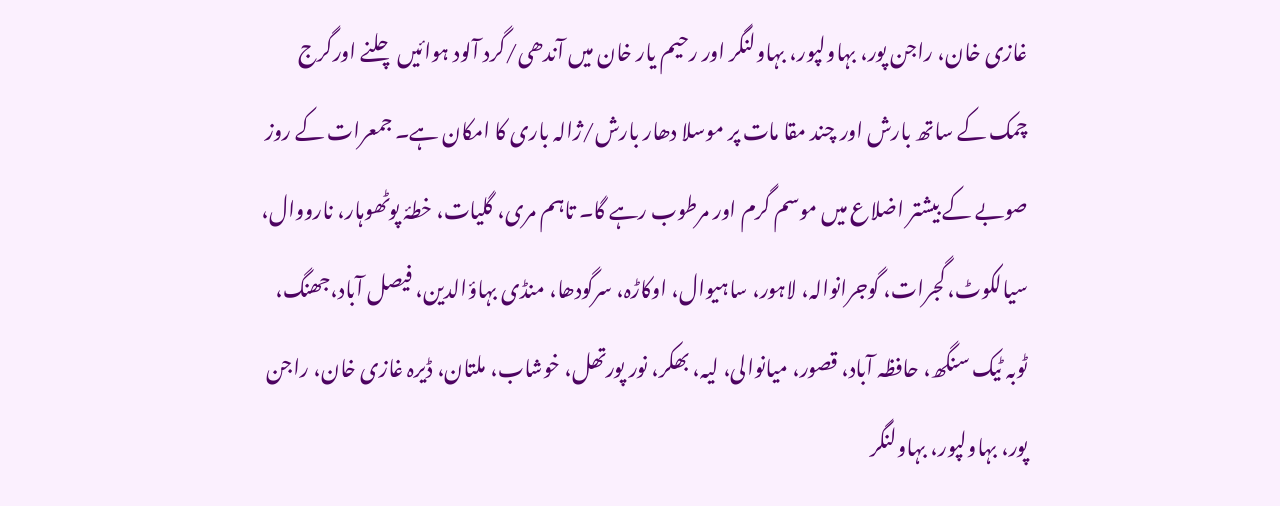غازی خان، راجن پور، بہاولپور، بہاولنگر اور رحیم یار خان میں آندھی/گرد آلود ہوائیں چلنے اورگرج چمک کے ساتھ بارش اور چند مقا مات پر موسلا دھار بارش/ژالہ باری کا امکان ہے۔ جمعرات کے روز صوبے کے بیشتر اضلاع میں موسم گرم اور مرطوب رہے گا۔ تاہم مری، گلیات، خطۂ پوٹھوہار، نارووال، سیالکوٹ، گجرات، گوجرانوالہ، لاہور، ساہیوال، اوکاڑہ، سرگودھا، منڈی بہاؤالدین، فیصل آباد،جھنگ، ٹوبہ ٹیک سنگھ، حافظہ آباد، قصور، میانوالی، لیہ، بھکر، نور پورتھل، خوشاب، ملتان، ڈیرہ غازی خان، راجن پور، بہاولپور، بہاولنگر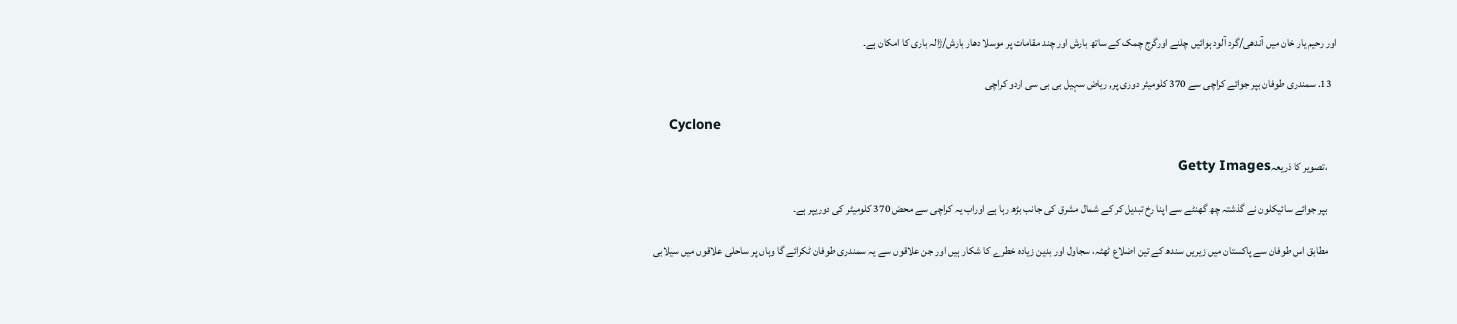اور رحیم یار خان میں آندھی/گرد آلود ہوائیں چلنے اورگرج چمک کے ساتھ بارش اور چند مقامات پر موسلا دھار بارش/ژالہ باری کا امکان ہے۔

  13. سمندری طوفان بپر جوائے کراچی سے 370 کلومیٹر دوری پر, ریاض سہیل بی بی سی اردو کراچی

    Cyclone

    ،تصویر کا ذریعہGetty Images

    بپر جوائے سائیکلون نے گذشتہ چھ گھنٹے سے اپنا رخ تبدیل کر کے شمال مشرق کی جانب بڑھ رہا ہے اوراب یہ کراچی سے محض 370 کلومیٹر کی دوریپر ہے۔

    مطابق اس طوفان سے پاکستان میں زیریں سندھ کے تین اضلاع ٹھٹہ، سجاول اور بدین زیادہ خطرے کا شکار ہیں اور جن علاقوں سے یہ سمندری طوفان ٹکرائے گا وہاں پر ساحلی علاقوں میں سیلابی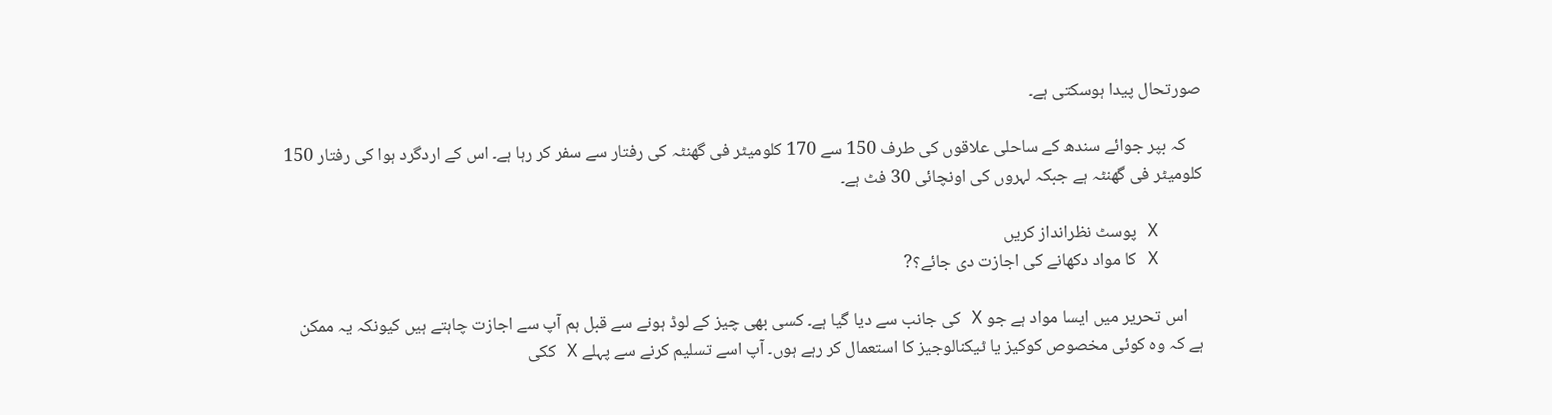صورتحال پیدا ہوسکتی ہے۔

    کہ بپر جوائے سندھ کے ساحلی علاقوں کی طرف 150 سے 170 کلومیٹر فی گھنٹہ کی رفتار سے سفر کر رہا ہے۔ اس کے اردگرد ہوا کی رفتار 150 کلومیٹر فی گھنٹہ ہے جبکہ لہروں کی اونچائی 30 فٹ ہے۔

    X پوسٹ نظرانداز کریں
    X کا مواد دکھانے کی اجازت دی جائے؟?

    اس تحریر میں ایسا مواد ہے جو X کی جانب سے دیا گیا ہے۔ کسی بھی چیز کے لوڈ ہونے سے قبل ہم آپ سے اجازت چاہتے ہیں کیونکہ یہ ممکن ہے کہ وہ کوئی مخصوص کوکیز یا ٹیکنالوجیز کا استعمال کر رہے ہوں۔ آپ اسے تسلیم کرنے سے پہلے X ککی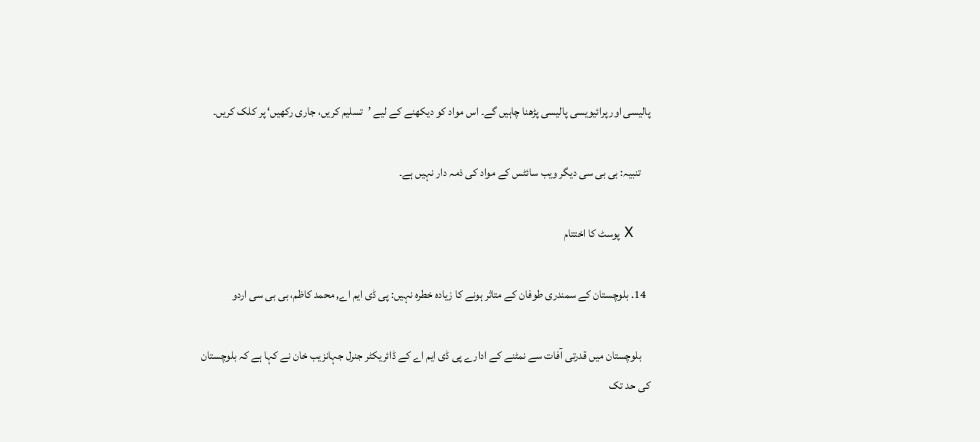پالیسی اور پرائیویسی پالیسی پڑھنا چاہیں گے۔ اس مواد کو دیکھنے کے لیے ’تسلیم کریں، جاری رکھیں‘ پر کلک کریں۔

    تنبیہ: بی بی سی دیگر ویب سائٹس کے مواد کی ذمہ دار نہیں ہے۔

    X پوسٹ کا اختتام

  14. بلوچستان کے سمندری طوفان کے متاثر ہونے کا زیادہ خطرہ نہیں: پی ڈی ایم اے, محمد کاظم، بی بی سی اردو

    بلوچستان میں قدرتی آفات سے نمٹنے کے ادارے پی ڈی ایم اے کے ڈائریکٹر جنرل جہانزیب خان نے کہا ہے کہ بلوچستان کی حد تک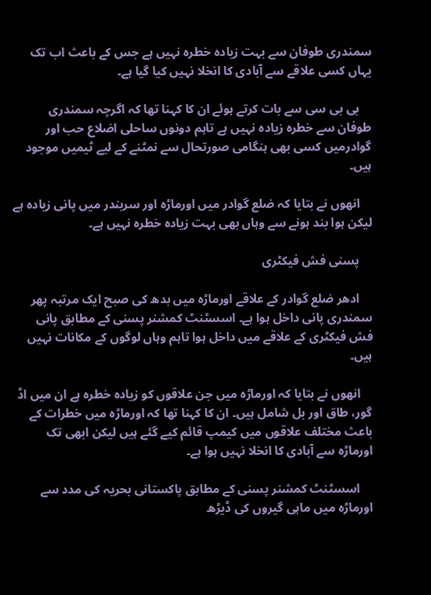سمندری طوفان سے بہت زیادہ خطرہ نہیں ہے جس کے باعث اب تک یہاں کسی علاقے سے آبادی کا انخلا نہیں کیا گیا ہے۔

    بی بی سی سے بات کرتے ہوئے ان کا کہنا تھا کہ اگرچہ سمندری طوفان سے خطرہ زیادہ نہیں ہے تاہم دونوں ساحلی اضلاع حب اور گوادرمیں کسی بھی ہنگامی صورتحال سے نمٹنے کے لیے ٹیمیں موجود ہیں۔

    انھوں نے بتایا کہ ضلع گوادر میں اورماڑہ اور سربندر میں پانی زیادہ ہے لیکن ہوا بند ہونے سے وہاں بھی بہت زیادہ خطرہ نہیں ہے۔

    پسنی فش فیکٹری

    ادھر ضلع گوادر کے علاقے اورماڑہ میں بدھ کی صبح ایک مرتبہ پھر سمندری پانی داخل ہوا ہے۔ اسسٹنٹ کمشنر پسنی کے مطابق پانی فش فیکٹری کے علاقے میں داخل ہوا تاہم وہاں لوگوں کے مکانات نہیں ہیں۔

    انھوں نے بتایا کہ اورماڑہ میں جن علاقوں کو زیادہ خطرہ ہے ان میں اڈ گور، طاق اور بل شامل ہیں۔ ان کا کہنا تھا کہ اورماڑہ میں خطرات کے باعث مختلف علاقوں میں کیمپ قائم کیے گئے ہیں لیکن ابھی تک اورماڑہ سے آبادی کا انخلا نہیں ہوا ہے۔

    اسسٹنٹ کمشنر پسنی کے مطابق پاکستانی بحریہ کی مدد سے اورماڑہ میں ماہی گیروں کی ڈیڑھ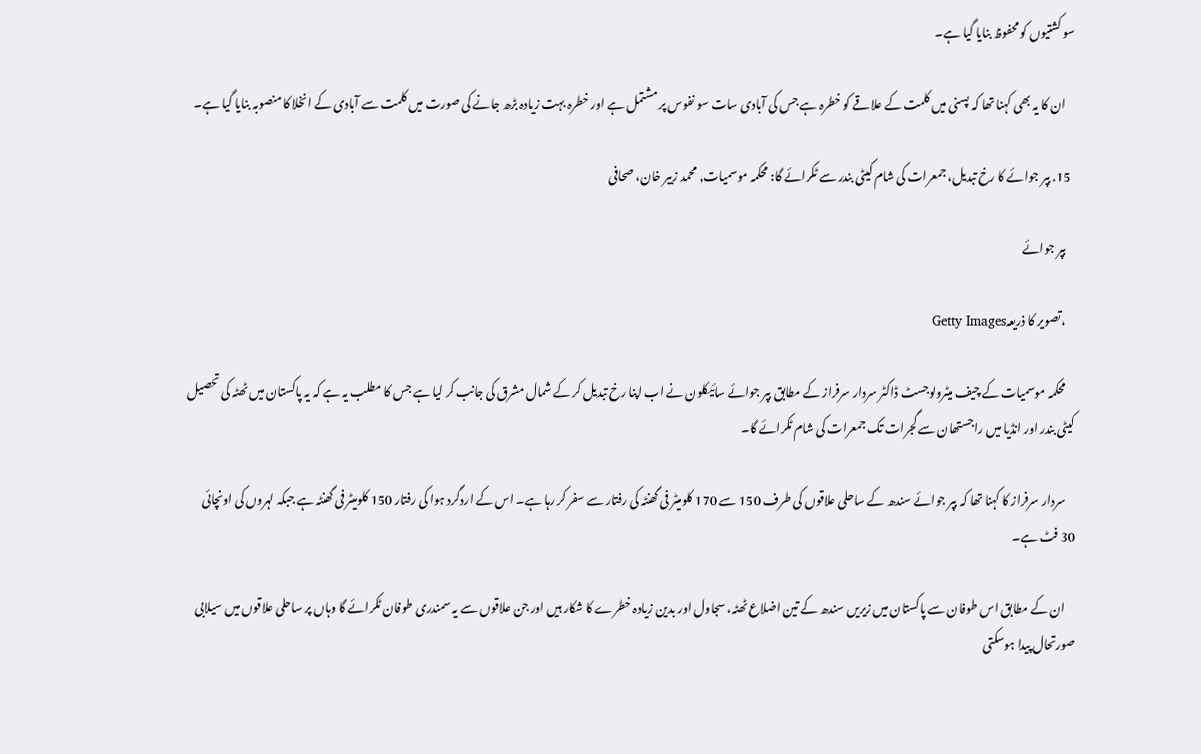سو کشتیوں کو محفوظ بنایا گیا ہے۔

    ان کا یہ بھی کہنا تھا کہ پسنی میں کلمت کے علاقے کو خطرہ ہے جس کی آبادی سات سو نفوس پر مشتمل ہے اور خطرہ بہت زیادہ بڑھ جانے کی صورت میں کلمت سے آبادی کے انخلا کا منصوبہ بنایا گیا ہے۔

  15. بپر جوائے کا رخ تبدیل، جمعرات کی شام کیٹی بندر سے ٹکرائے گا: محکمہ موسمیات, محمد زبیر خان، صحافی

    بپر جوائے

    ،تصویر کا ذریعہGetty Images

    محکمہ موسمیات کے چیف میٹرولوجسٹ ڈاکٹر سردار سرفراز کے مطابق بپر جوائے سائیکلون نے اب اپنا رخ تبدیل کر کے شمال مشرق کی جانب کر لیا ہے جس کا مطلب یہ ہے کہ یہ پاکستان میں ٹھٹہ کی تحصیل کیٹی بندر اور انڈیا میں راجستھان سے گجرات تک جمعرات کی شام ٹکرائے گا۔

    سردار سرفراز کا کہنا تھا کہ بپر جوائے سندھ کے ساحلی علاقوں کی طرف 150 سے 170 کلومیٹر فی گھنٹہ کی رفتار سے سفر کر رہا ہے۔ اس کے اردگرد ہوا کی رفتار 150 کلومیٹر فی گھنٹہ ہے جبکہ لہروں کی اونچائی 30 فٹ ہے۔

    ان کے مطابق اس طوفان سے پاکستان میں زیریں سندھ کے تین اضلاع ٹھٹہ، سجاول اور بدین زیادہ خطرے کا شکار ہیں اور جن علاقوں سے یہ سمندری طوفان ٹکرائے گا وہاں پر ساحلی علاقوں میں سیلابی صورتحال پیدا ہوسکتی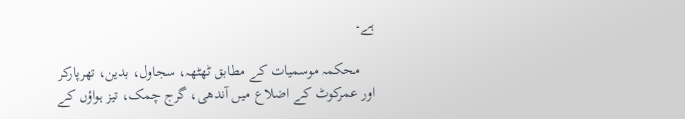ہے۔

    محکمہ موسمیات کے مطابق ٹھٹھہ، سجاول، بدین، تھرپارکر اور عمرکوٹ کے اضلاع میں آندھی، گرج چمک، تیز ہواؤں کے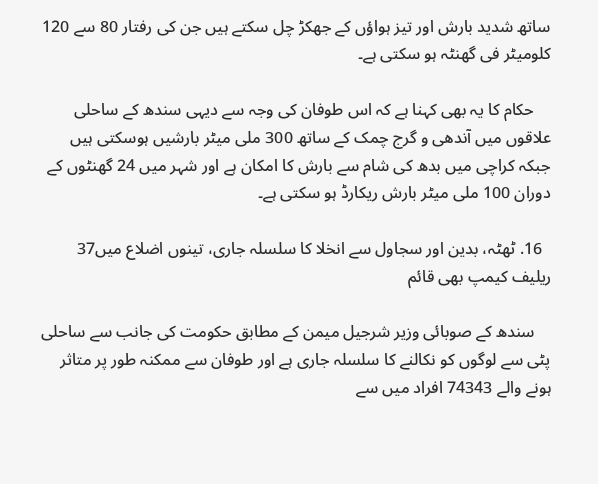ساتھ شدید بارش اور تیز ہواؤں کے جھکڑ چل سکتے ہیں جن کی رفتار 80 سے 120 کلومیٹر فی گھنٹہ ہو سکتی ہے۔

    حکام کا یہ بھی کہنا ہے کہ اس طوفان کی وجہ سے دیہی سندھ کے ساحلی علاقوں میں آندھی و گرج چمک کے ساتھ 300 ملی میٹر بارشیں ہوسکتی ہیں جبکہ کراچی میں بدھ کی شام سے بارش کا امکان ہے اور شہر میں 24 گھنٹوں کے دوران 100 ملی میٹر بارش ریکارڈ ہو سکتی ہے۔

  16. ٹھٹہ، بدین اور سجاول سے انخلا کا سلسلہ جاری، تینوں اضلاع میں37 ریلیف کیمپ بھی قائم

    سندھ کے صوبائی وزیر شرجیل میمن کے مطابق حکومت کی جانب سے ساحلی پٹی سے لوگوں کو نکالنے کا سلسلہ جاری ہے اور طوفان سے ممکنہ طور پر متاثر ہونے والے 74343 افراد میں سے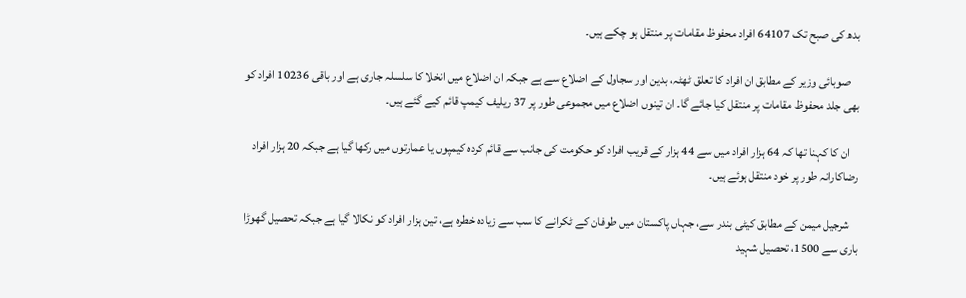بدھ کی صبح تک 64107 افراد محفوظ مقامات پر منتقل ہو چکے ہیں۔

    صوبائی وزیر کے مطابق ان افراد کا تعلق ٹھٹہ، بدین اور سجاول کے اضلاع سے ہے جبکہ ان اضلاع میں انخلا کا سلسلہ جاری ہے اور باقی 10236 افراد کو بھی جلد محفوظ مقامات پر منتقل کیا جائے گا۔ ان تینوں اضلاع میں مجموعی طور پر 37 ریلیف کیمپ قائم کیے گئے ہیں۔

    ان کا کہنا تھا کہ 64 ہزار افراد میں سے 44 ہزار کے قریب افراد کو حکومت کی جانب سے قائم کردہ کیمپوں یا عمارتوں میں رکھا گیا ہے جبکہ 20 ہزار افراد رضاکارانہ طور پر خود منتقل ہوئے ہیں۔

    شرجیل میمن کے مطابق کیٹی بندر سے، جہاں پاکستان میں طوفان کے ٹکرانے کا سب سے زیادہ خطرہ ہے، تین ہزار افراد کو نکالا گیا ہے جبکہ تحصیل گھوڑا باری سے 1500، تحصیل شہید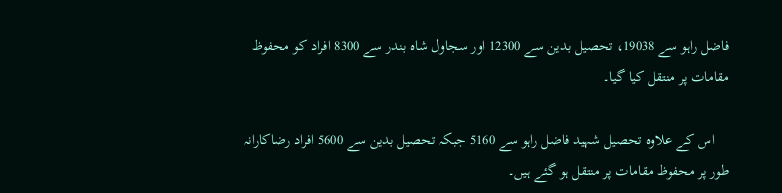فاضل راہو سے 19038، تحصیل بدین سے 12300 اور سجاول شاہ بندر سے 8300 افراد کو محفوظ مقامات پر منتقل کیا گیا۔

    اس کے علاوہ تحصیل شہید فاضل راہو سے 5160 جبکہ تحصیل بدین سے 5600 افراد رضاکارانہ طور پر محفوظ مقامات پر منتقل ہو گئے ہیں۔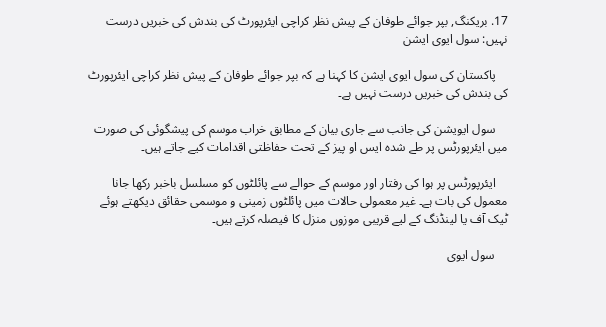17. بریکنگ, بپر جوائے طوفان کے پیش نظر کراچی ایئرپورٹ کی بندش کی خبریں درست نہیں: سول ایوی ایشن

    پاکستان کی سول ایوی ایشن کا کہنا ہے کہ بپر جوائے طوفان کے پیش نظر کراچی ایئرپورٹ کی بندش کی خبریں درست نہیں ہے۔

    سول ایویشن کی جانب سے جاری بیان کے مطابق خراب موسم کی پیشگوئی کی صورت میں ایئرپورٹس پر طے شدہ ایس او پیز کے تحت حفاظتی اقدامات کیے جاتے ہیں۔

    ایئرپورٹس پر ہوا کی رفتار اور موسم کے حوالے سے پائلٹوں کو مسلسل باخبر رکھا جانا معمول کی بات ہے۔ غیر معمولی حالات میں پائلٹوں زمینی و موسمی حقائق دیکھتے ہوئے ٹیک آف یا لینڈنگ کے لیے قریبی موزوں منزل کا فیصلہ کرتے ہیں۔

    سول ایوی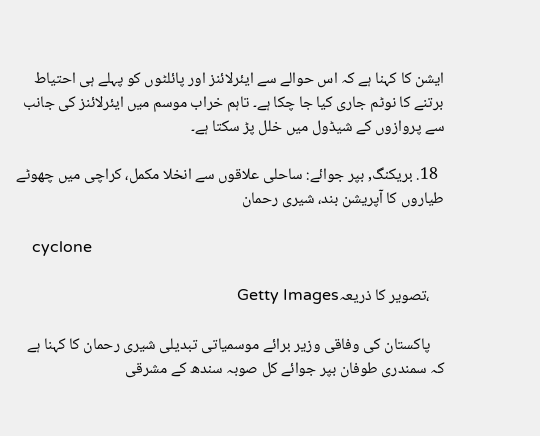ایشن کا کہنا ہے کہ اس حوالے سے ایئرلائنز اور پائلٹوں کو پہلے ہی احتیاط برتنے کا نوٹم جاری کیا جا چکا ہے۔ تاہم خراب موسم میں ایئرلائنز کی جانب سے پروازوں کے شیڈول میں خلل پڑ سکتا ہے۔

  18. بریکنگ, بپر جوائے: ساحلی علاقوں سے انخلا مکمل، کراچی میں چھوٹے طیاروں کا آپریشن بند، شیری رحمان

    cyclone

    ،تصویر کا ذریعہGetty Images

    پاکستان کی وفاقی وزیر برائے موسمیاتی تبدیلی شیری رحمان کا کہنا ہے کہ سمندری طوفان بپر جوائے کل صوبہ سندھ کے مشرقی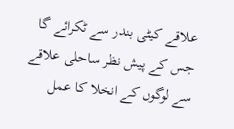علاقے کیٹی بندر سے ٹکرائے گا جس کے پیش نظر ساحلی علاقے سے لوگوں کے انخلا کا عمل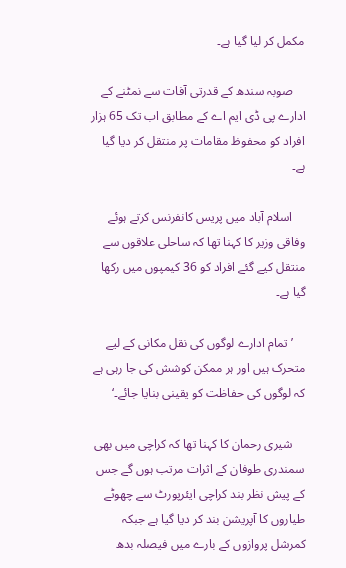مکمل کر لیا گیا ہے۔

    صوبہ سندھ کے قدرتی آفات سے نمٹنے کے ادارے پی ڈی ایم اے کے مطابق اب تک 65 ہزار افراد کو محفوظ مقامات پر منتقل کر دیا گیا ہے۔

    اسلام آباد میں پریس کانفرنس کرتے ہوئے وفاقی وزیر کا کہنا تھا کہ ساحلی علاقوں سے منتقل کیے گئے افراد کو 36 کیمپوں میں رکھا گیا ہے۔

    ’تمام ادارے لوگوں کی نقل مکانی کے لیے متحرک ہیں اور ہر ممکن کوشش کی جا رہی ہے کہ لوگوں کی حفاظت کو یقینی بنایا جائے۔‘

    شیری رحمان کا کہنا تھا کہ کراچی میں بھی سمندری طوفان کے اثرات مرتب ہوں گے جس کے پیش نظر بند کراچی ایئرپورٹ سے چھوٹے طیاروں کا آپریشن بند کر دیا گیا ہے جبکہ کمرشل پروازوں کے بارے میں فیصلہ بدھ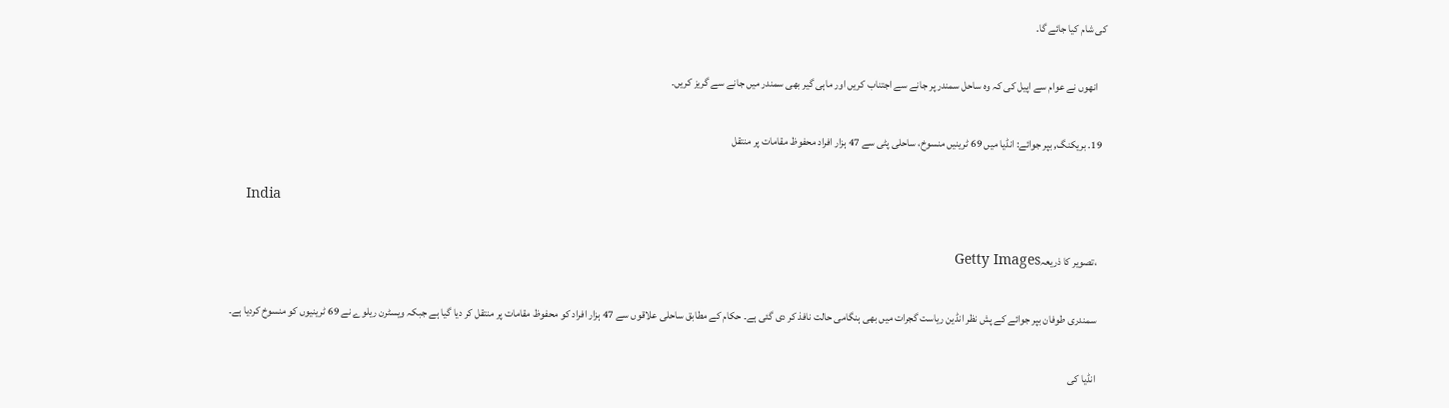کی شام کیا جائے گا۔

    انھوں نے عوام سے اپیل کی کہ وہ ساحل سمندر پر جانے سے اجتناب کریں اور ماہی گیر بھی سمندر میں جانے سے گریز کریں۔

  19. بریکنگ, بپر جوائے: انڈیا میں 69 ٹرینیں منسوخ، ساحلی پٹی سے 47 ہزار افراد محفوظ مقامات پر منتقل

    India

    ،تصویر کا ذریعہGetty Images

    سمندری طوفان بپر جوائے کے پش نظر انڈین ریاست گجرات میں بھی ہنگامی حالت نافذ کر دی گئی ہے۔ حکام کے مطابق ساحلی علاقوں سے 47 ہزار افراد کو محفوظ مقامات پر منتقل کر دیا گیا ہے جبکہ ویسٹرن ریلوے نے 69 ٹرینیوں کو منسوخ کردیا ہے۔

    انڈیا کی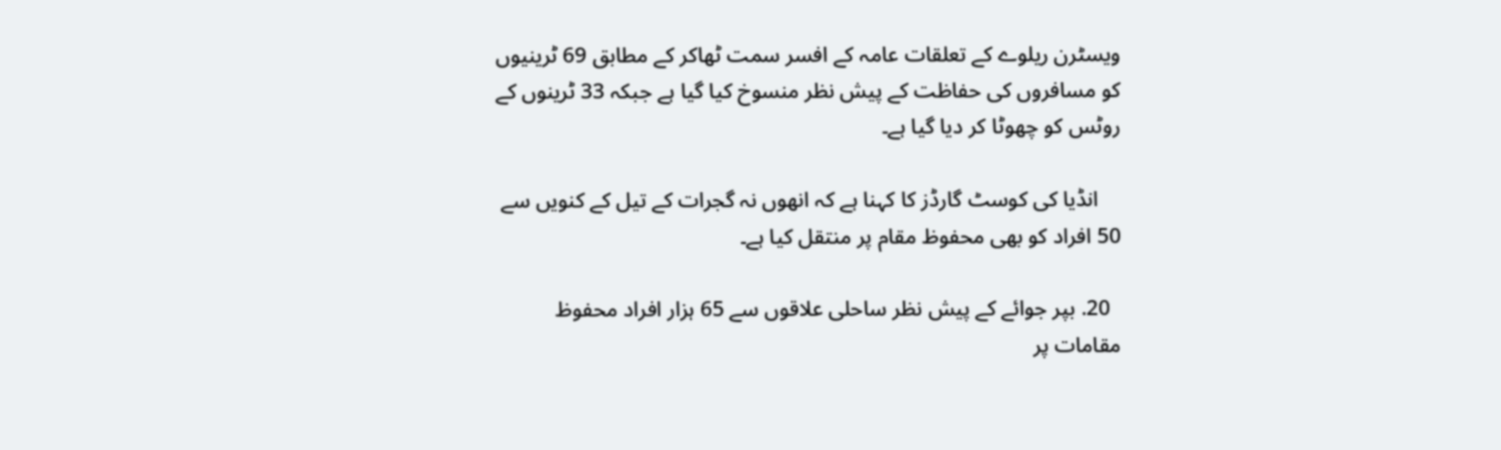ویسٹرن ریلوے کے تعلقات عامہ کے افسر سمت ٹھاکر کے مطابق 69 ٹرینیوں کو مسافروں کی حفاظت کے پیش نظر منسوخ کیا گیا ہے جبکہ 33 ٹرینوں کے روٹس کو چھوٹا کر دیا گیا ہے۔

    انڈیا کی کوسٹ گارڈز کا کہنا ہے کہ انھوں نہ گجرات کے تیل کے کنویں سے 50 افراد کو بھی محفوظ مقام پر منتقل کیا ہے۔

  20. بپر جوائے کے پیش نظر ساحلی علاقوں سے 65 ہزار افراد محفوظ مقامات پر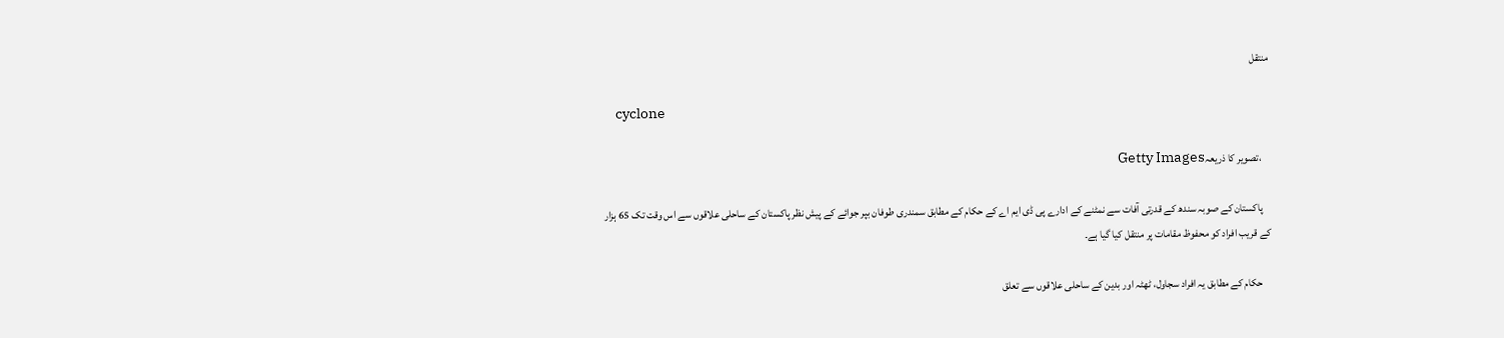منتقل

    cyclone

    ،تصویر کا ذریعہGetty Images

    پاکستان کے صوبہ سندھ کے قدرتی آفات سے نمٹنے کے ادارے پی ڈی ایم اے کے حکام کے مطابق سمندری طوفان بپر جوائے کے پیش نظر پاکستان کے ساحلی علاقوں سے اس وقت تک 65 ہزار کے قریب افراد کو محفوظ مقامات پر منتقل کیا گیا ہے۔

    حکام کے مطابق یہ افراد سجاول، ٹھٹہ اور بدین کے ساحلی علاقوں سے تعلق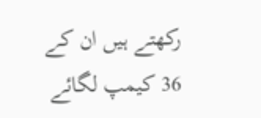رکھتے ہیں ان کے 36 کیمپ لگائے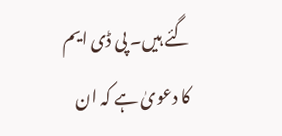گئے ہیں۔ پی ڈی ایم کا دعویٰ ہے کہ ان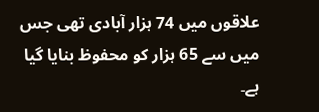علاقوں میں 74 ہزار آبادی تھی جس میں سے 65 ہزار کو محفوظ بنایا گیا ہے۔